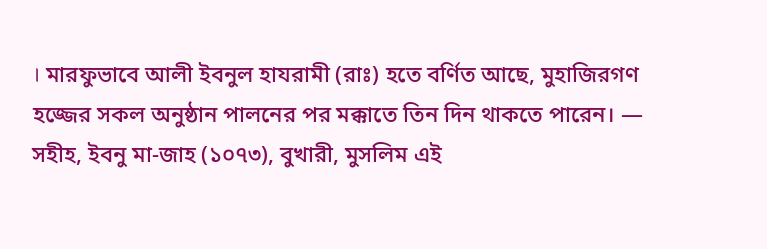। মারফুভাবে আলী ইবনুল হাযরামী (রাঃ) হতে বর্ণিত আছে, মুহাজিরগণ হজ্জের সকল অনুষ্ঠান পালনের পর মক্কাতে তিন দিন থাকতে পারেন। — সহীহ, ইবনু মা-জাহ (১০৭৩), বুখারী, মুসলিম এই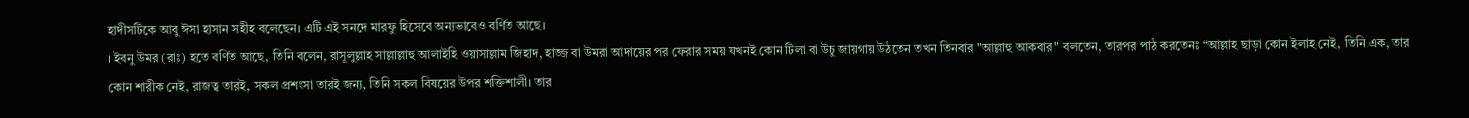হাদীসটিকে আবু ঈসা হাসান সহীহ বলেছেন। এটি এই সনদে মারফু হিসেবে অন্যভাবেও বর্ণিত আছে।
। ইবনু উমর (রাঃ) হতে বর্ণিত আছে, তিনি বলেন, রাসূলুল্লাহ সাল্লাল্লাহু আলাইহি ওয়াসাল্লাম জিহাদ, হাজ্জ বা উমরা আদায়ের পর ফেরার সময় যখনই কোন টিলা বা উচু জায়গায় উঠতেন তখন তিনবার "আল্লাহু আকবার" বলতেন, তারপর পাঠ করতেনঃ “আল্লাহ ছাড়া কোন ইলাহ নেই, তিনি এক, তার কোন শারীক নেই, রাজত্ব তারই, সকল প্রশংসা তারই জন্য, তিনি সকল বিষয়ের উপর শক্তিশালী। তার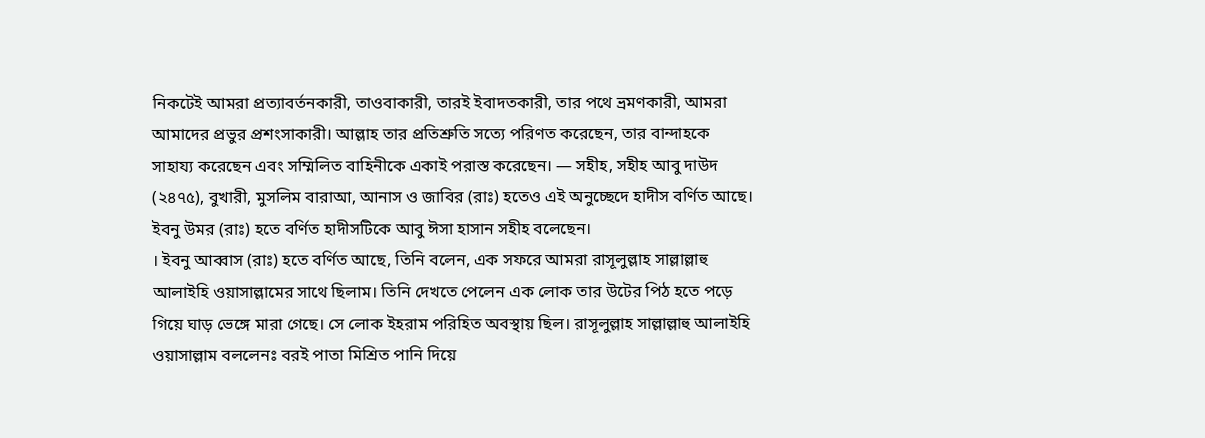নিকটেই আমরা প্রত্যাবর্তনকারী, তাওবাকারী, তারই ইবাদতকারী, তার পথে ভ্রমণকারী, আমরা আমাদের প্রভুর প্রশংসাকারী। আল্লাহ তার প্রতিশ্রুতি সত্যে পরিণত করেছেন, তার বান্দাহকে সাহায্য করেছেন এবং সম্মিলিত বাহিনীকে একাই পরাস্ত করেছেন। — সহীহ, সহীহ আবু দাউদ (২৪৭৫), বুখারী, মুসলিম বারাআ, আনাস ও জাবির (রাঃ) হতেও এই অনুচ্ছেদে হাদীস বর্ণিত আছে। ইবনু উমর (রাঃ) হতে বর্ণিত হাদীসটিকে আবু ঈসা হাসান সহীহ বলেছেন।
। ইবনু আব্বাস (রাঃ) হতে বর্ণিত আছে, তিনি বলেন, এক সফরে আমরা রাসূলুল্লাহ সাল্লাল্লাহু আলাইহি ওয়াসাল্লামের সাথে ছিলাম। তিনি দেখতে পেলেন এক লোক তার উটের পিঠ হতে পড়ে গিয়ে ঘাড় ভেঙ্গে মারা গেছে। সে লোক ইহরাম পরিহিত অবস্থায় ছিল। রাসূলুল্লাহ সাল্লাল্লাহু আলাইহি ওয়াসাল্লাম বললেনঃ বরই পাতা মিশ্রিত পানি দিয়ে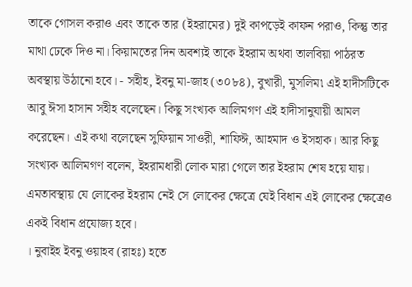তাকে গোসল করাও এবং তাকে তার (ইহরামের) দুই কাপড়েই কাফন পরাও, কিন্তু তার মাথা ঢেকে দিও না। কিয়ামতের দিন অবশ্যই তাকে ইহরাম অথবা তালবিয়া পাঠরত অবস্থায় উঠানো হবে। - সহীহ, ইবনু মা-জাহ (৩০৮৪), বুখারী, মুসলিম৷ এই হাদীসটিকে আবু ঈসা হাসান সহীহ বলেছেন। কিছু সংখ্যক আলিমগণ এই হাদীসানুযায়ী আমল করেছেন। এই কথা বলেছেন সুফিয়ান সাওরী, শাফিঈ, আহমাদ ও ইসহাক। আর কিছু সংখ্যক আলিমগণ বলেন, ইহরামধারী লোক মারা গেলে তার ইহরাম শেষ হয়ে যায়। এমতাবস্থায় যে লোকের ইহরাম নেই সে লোকের ক্ষেত্রে যেই বিধান এই লোকের ক্ষেত্রেও একই বিধান প্রযোজ্য হবে।
। নুবাইহ ইবনু ওয়াহব (রাহঃ) হতে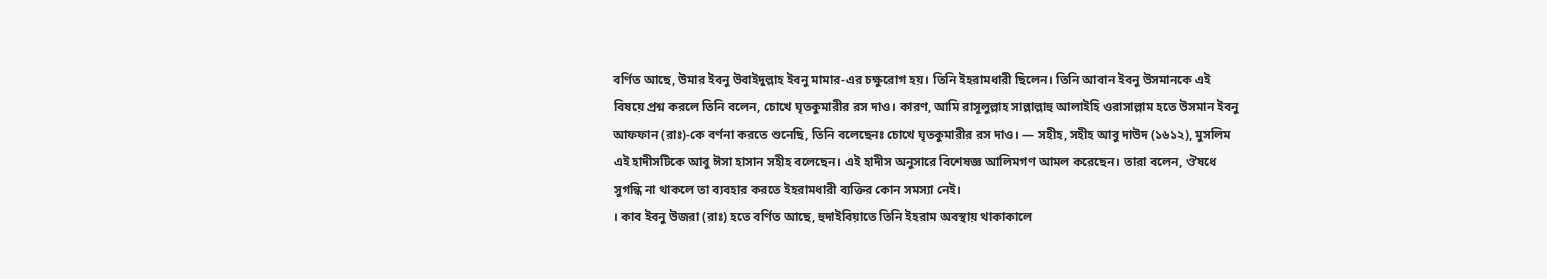বর্ণিত আছে, উমার ইবনু উবাইদুল্লাহ ইবনু মামার-এর চক্ষুরোগ হয়। তিনি ইহরামধারী ছিলেন। তিনি আবান ইবনু উসমানকে এই বিষয়ে প্রশ্ন করলে তিনি বলেন, চোখে ঘৃতকুমারীর রস দাও। কারণ, আমি রাসূলুল্লাহ সাল্লাল্লাহু আলাইহি ওরাসাল্লাম হতে উসমান ইবনু আফফান (রাঃ)-কে বর্ণনা করতে শুনেছি, তিনি বলেছেনঃ চোখে ঘৃতকুমারীর রস দাও। — সহীহ, সহীহ আবু দাউদ (১৬১২), মুসলিম এই হাদীসটিকে আবু ঈসা হাসান সহীহ বলেছেন। এই হাদীস অনুসারে বিশেষজ্ঞ আলিমগণ আমল করেছেন। তারা বলেন, ঔষধে সুগন্ধি না থাকলে তা ব্যবহার করতে ইহরামধারী ব্যক্তির কোন সমস্যা নেই।
। কাব ইবনু উজরা (রাঃ) হতে বর্ণিত আছে, হুদাইবিয়াতে তিনি ইহরাম অবস্থায় থাকাকালে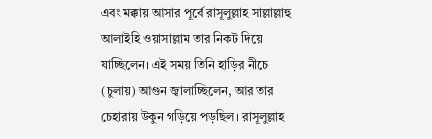এবং মক্কায় আসার পূর্বে রাসূলুল্লাহ সাল্লাল্লাহু আলাইহি ওয়াসাল্লাম তার নিকট দিয়ে যাচ্ছিলেন। এই সময় তিনি হাড়ির নীচে (চুলায়) আগুন জ্বালাচ্ছিলেন, আর তার চেহারায় উকুন গড়িয়ে পড়ছিল। রাসূলুল্লাহ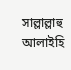সাল্লাল্লাহু আলাইহি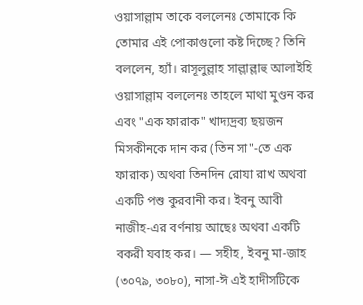ওয়াসাল্লাম তাকে বললেনঃ তোমাকে কি তোমার এই পোকাগুলো কষ্ট দিচ্ছে? তিনি বললেন, হ্যাঁ। রাসূলুল্লাহ সাল্লাল্লাহু আলাইহি ওয়াসাল্লাম বললেনঃ তাহলে মাথা মুণ্ডন কর এবং "এক ফারাক" খাদ্যদ্রব্য ছয়জন মিসকীনকে দান কর (তিন সা"-তে এক ফারাক) অথবা তিনদিন রোযা রাখ অথবা একটি পশু কুরবানী কর। ইবনু আবী নাজীহ-এর বর্ণনায় আছেঃ অথবা একটি বকরী যবাহ কর। — সহীহ, ইবনু মা-জাহ (৩০৭৯, ৩০৮০), নাসা-ঈ এই হাদীসটিকে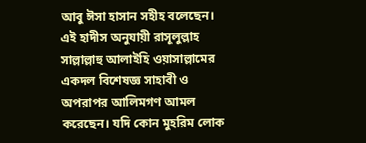আবু ঈসা হাসান সহীহ বলেছেন। এই হাদীস অনুযায়ী রাসূলুল্লাহ সাল্লাল্লাহু আলাইহি ওয়াসাল্লামের একদল বিশেষজ্ঞ সাহাবী ও অপরাপর আলিমগণ আমল করেছেন। যদি কোন মুহরিম লোক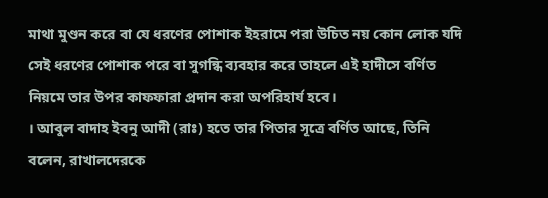মাথা মুণ্ডন করে বা যে ধরণের পোশাক ইহরামে পরা উচিত নয় কোন লোক যদি সেই ধরণের পোশাক পরে বা সুগন্ধি ব্যবহার করে তাহলে এই হাদীসে বর্ণিত নিয়মে তার উপর কাফফারা প্রদান করা অপরিহার্য হবে।
। আবুল বাদাহ ইবনু আদী (রাঃ) হতে তার পিতার সূত্রে বর্ণিত আছে, তিনি বলেন, রাখালদেরকে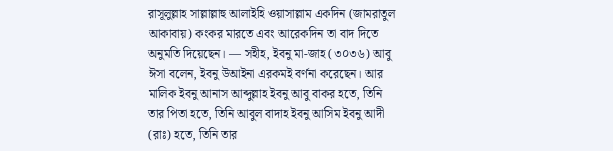রাসূলুল্লাহ সাল্লাল্লাহু আলাইহি ওয়াসাল্লাম একদিন (জামরাতুল আকাবায়) কংকর মারতে এবং আরেকদিন তা বাদ দিতে অনুমতি দিয়েছেন। — সহীহ, ইবনু মা-জাহ (৩০৩৬) আবু ঈসা বলেন, ইবনু উআইনা এরকমই বর্ণনা করেছেন। আর মালিক ইবনু আনাস আব্দুল্লাহ ইবনু আবু বাকর হতে, তিনি তার পিতা হতে, তিনি আবুল বাদাহ ইবনু আসিম ইবনু আদী (রাঃ) হতে, তিনি তার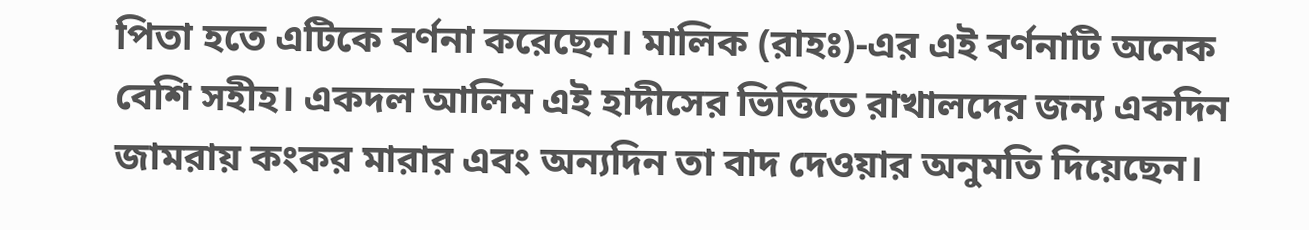পিতা হতে এটিকে বর্ণনা করেছেন। মালিক (রাহঃ)-এর এই বর্ণনাটি অনেক বেশি সহীহ। একদল আলিম এই হাদীসের ভিত্তিতে রাখালদের জন্য একদিন জামরায় কংকর মারার এবং অন্যদিন তা বাদ দেওয়ার অনুমতি দিয়েছেন।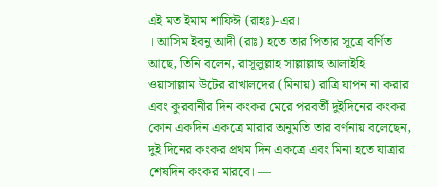এই মত ইমাম শাফিঈ (রাহঃ)-এর।
। আসিম ইবনু আদী (রাঃ) হতে তার পিতার সূত্রে বর্ণিত আছে, তিনি বলেন, রাসূলুল্লাহ সাল্লাল্লাহু আলাইহি ওয়াসাল্লাম উটের রাখালদের (মিনায়) রাত্রি যাপন না করার এবং কুরবানীর দিন কংকর মেরে পরবর্তী দুইদিনের কংকর কোন একদিন একত্রে মারার অনুমতি তার বর্ণনায় বলেছেন, দুই দিনের কংকর প্রথম দিন একত্রে এবং মিনা হতে যাত্রার শেষদিন কংকর মারবে। —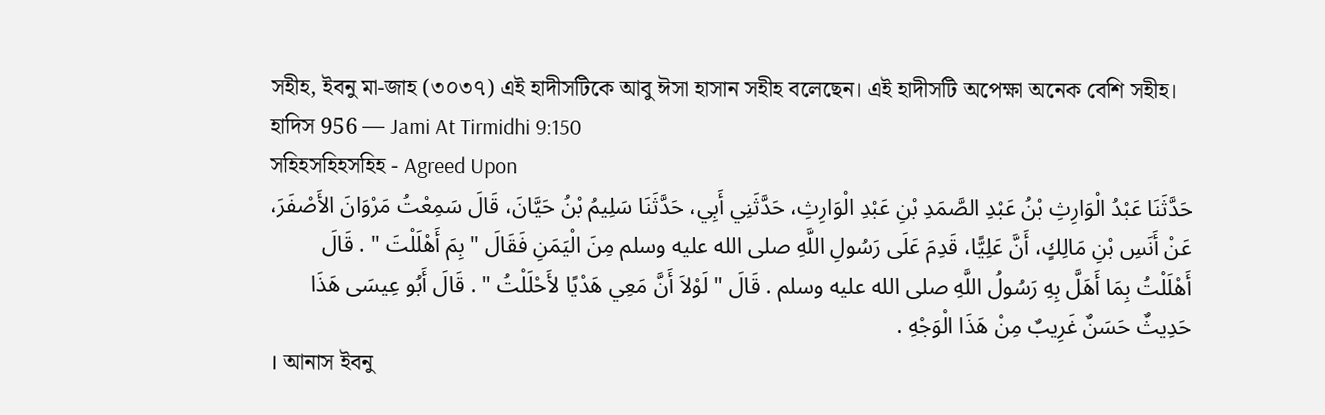সহীহ, ইবনু মা-জাহ (৩০৩৭) এই হাদীসটিকে আবু ঈসা হাসান সহীহ বলেছেন। এই হাদীসটি অপেক্ষা অনেক বেশি সহীহ।
হাদিস 956 — Jami At Tirmidhi 9:150
সহিহসহিহসহিহ - Agreed Upon
حَدَّثَنَا عَبْدُ الْوَارِثِ بْنُ عَبْدِ الصَّمَدِ بْنِ عَبْدِ الْوَارِثِ، حَدَّثَنِي أَبِي، حَدَّثَنَا سَلِيمُ بْنُ حَيَّانَ، قَالَ سَمِعْتُ مَرْوَانَ الأَصْفَرَ، عَنْ أَنَسِ بْنِ مَالِكٍ، أَنَّ عَلِيًّا، قَدِمَ عَلَى رَسُولِ اللَّهِ صلى الله عليه وسلم مِنَ الْيَمَنِ فَقَالَ " بِمَ أَهْلَلْتَ " . قَالَ أَهْلَلْتُ بِمَا أَهَلَّ بِهِ رَسُولُ اللَّهِ صلى الله عليه وسلم . قَالَ " لَوْلاَ أَنَّ مَعِي هَدْيًا لأَحْلَلْتُ " . قَالَ أَبُو عِيسَى هَذَا حَدِيثٌ حَسَنٌ غَرِيبٌ مِنْ هَذَا الْوَجْهِ .
। আনাস ইবনু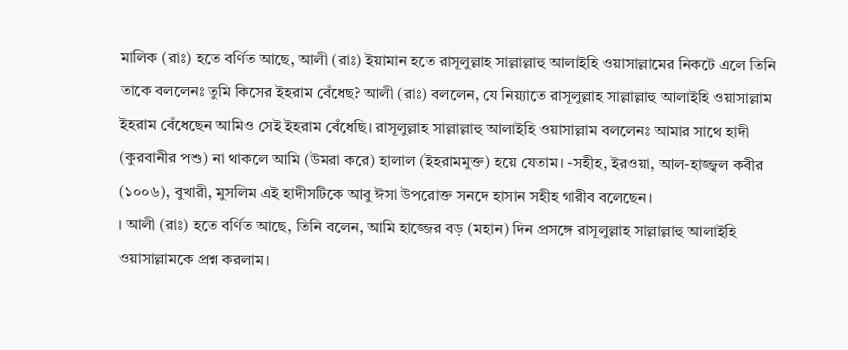মালিক (রাঃ) হতে বর্ণিত আছে, আলী (রাঃ) ইয়ামান হতে রাসূলুল্লাহ সাল্লাল্লাহু আলাইহি ওয়াসাল্লামের নিকটে এলে তিনি তাকে বললেনঃ তুমি কিসের ইহরাম বেঁধেছ? আলী (রাঃ) বললেন, যে নিয়্যাতে রাসূলুল্লাহ সাল্লাল্লাহু আলাইহি ওয়াসাল্লাম ইহরাম বেঁধেছেন আমিও সেই ইহরাম বেঁধেছি। রাসূলুল্লাহ সাল্লাল্লাহু আলাইহি ওয়াসাল্লাম বললেনঃ আমার সাথে হাদী (কুরবানীর পশু) না থাকলে আমি (উমরা করে) হালাল (ইহরামমুক্ত) হয়ে যেতাম। -সহীহ, ইরওয়া, আল-হাজ্জ্বল কবীর (১০০৬), বুখারী, মুসলিম এই হাদীসটিকে আবু ঈসা উপরোক্ত সনদে হাসান সহীহ গারীব বলেছেন।
। আলী (রাঃ) হতে বর্ণিত আছে, তিনি বলেন, আমি হাজ্জের বড় (মহান) দিন প্রসঙ্গে রাসূলুল্লাহ সাল্লাল্লাহু আলাইহি ওয়াসাল্লামকে প্রশ্ন করলাম।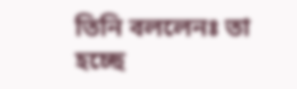তিনি বললেনঃ তা হচ্ছে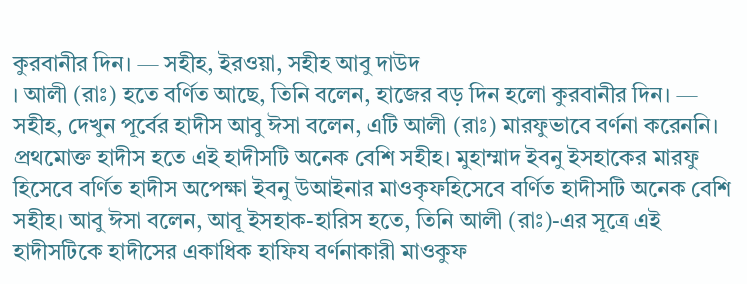কুরবানীর দিন। — সহীহ, ইরওয়া, সহীহ আবু দাউদ
। আলী (রাঃ) হতে বর্ণিত আছে, তিনি বলেন, হাজের বড় দিন হলো কুরবানীর দিন। — সহীহ, দেখুন পূর্বের হাদীস আবু ঈসা বলেন, এটি আলী (রাঃ) মারফুভাবে বর্ণনা করেননি। প্রথমোক্ত হাদীস হতে এই হাদীসটি অনেক বেশি সহীহ। মুহাম্মাদ ইবনু ইসহাকের মারফু হিসেবে বর্ণিত হাদীস অপেক্ষা ইবনু উআইনার মাওকৃফহিসেবে বর্ণিত হাদীসটি অনেক বেশি সহীহ। আবু ঈসা বলেন, আবূ ইসহাক-হারিস হতে, তিনি আলী (রাঃ)-এর সূত্রে এই হাদীসটিকে হাদীসের একাধিক হাফিয বর্ণনাকারী মাওকুফ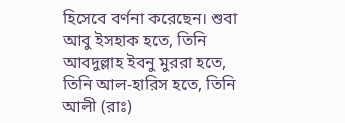হিসেবে বর্ণনা করেছেন। শুবা আবু ইসহাক হতে, তিনি আবদুল্লাহ ইবনু মুররা হতে, তিনি আল-হারিস হতে, তিনি আলী (রাঃ)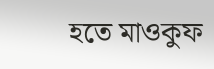হতে মাওকুফ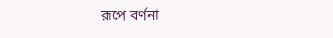রূপে বর্ণনা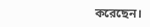করেছেন।